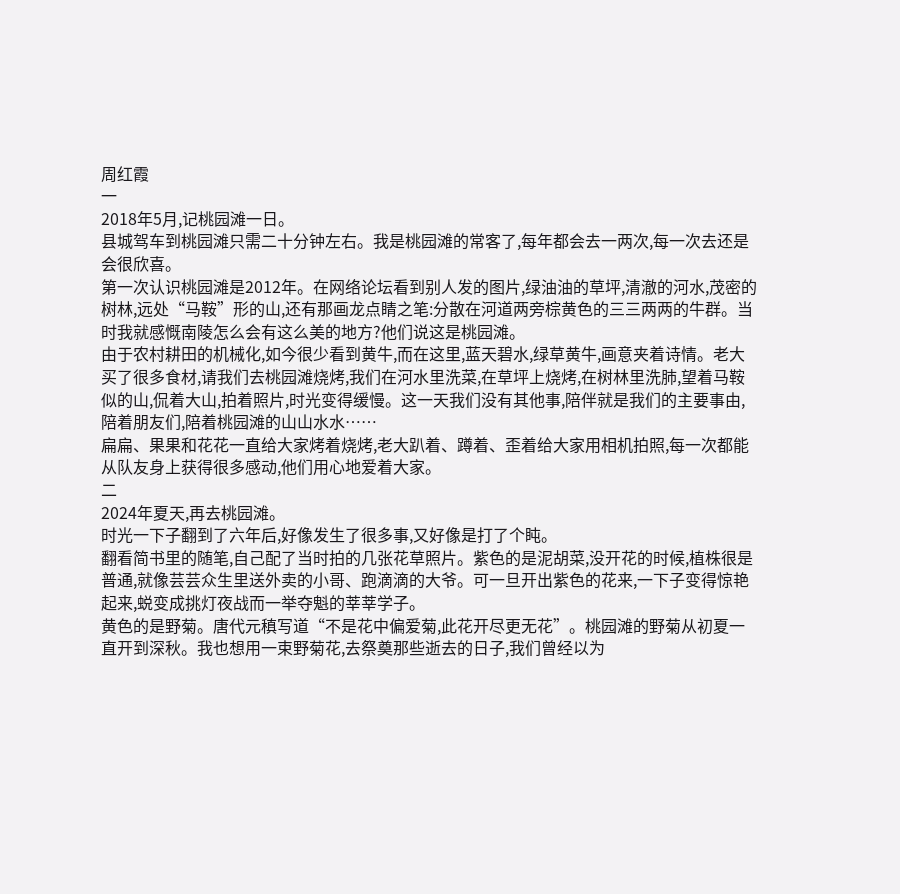周红霞
一
2018年5月,记桃园滩一日。
县城驾车到桃园滩只需二十分钟左右。我是桃园滩的常客了,每年都会去一两次,每一次去还是会很欣喜。
第一次认识桃园滩是2012年。在网络论坛看到别人发的图片,绿油油的草坪,清澈的河水,茂密的树林,远处“马鞍”形的山,还有那画龙点睛之笔:分散在河道两旁棕黄色的三三两两的牛群。当时我就感慨南陵怎么会有这么美的地方?他们说这是桃园滩。
由于农村耕田的机械化,如今很少看到黄牛,而在这里,蓝天碧水,绿草黄牛,画意夹着诗情。老大买了很多食材,请我们去桃园滩烧烤,我们在河水里洗菜,在草坪上烧烤,在树林里洗肺,望着马鞍似的山,侃着大山,拍着照片,时光变得缓慢。这一天我们没有其他事,陪伴就是我们的主要事由,陪着朋友们,陪着桃园滩的山山水水……
扁扁、果果和花花一直给大家烤着烧烤,老大趴着、蹲着、歪着给大家用相机拍照,每一次都能从队友身上获得很多感动,他们用心地爱着大家。
二
2024年夏天,再去桃园滩。
时光一下子翻到了六年后,好像发生了很多事,又好像是打了个盹。
翻看简书里的随笔,自己配了当时拍的几张花草照片。紫色的是泥胡菜,没开花的时候,植株很是普通,就像芸芸众生里送外卖的小哥、跑滴滴的大爷。可一旦开出紫色的花来,一下子变得惊艳起来,蜕变成挑灯夜战而一举夺魁的莘莘学子。
黄色的是野菊。唐代元稹写道“不是花中偏爱菊,此花开尽更无花”。桃园滩的野菊从初夏一直开到深秋。我也想用一束野菊花,去祭奠那些逝去的日子,我们曾经以为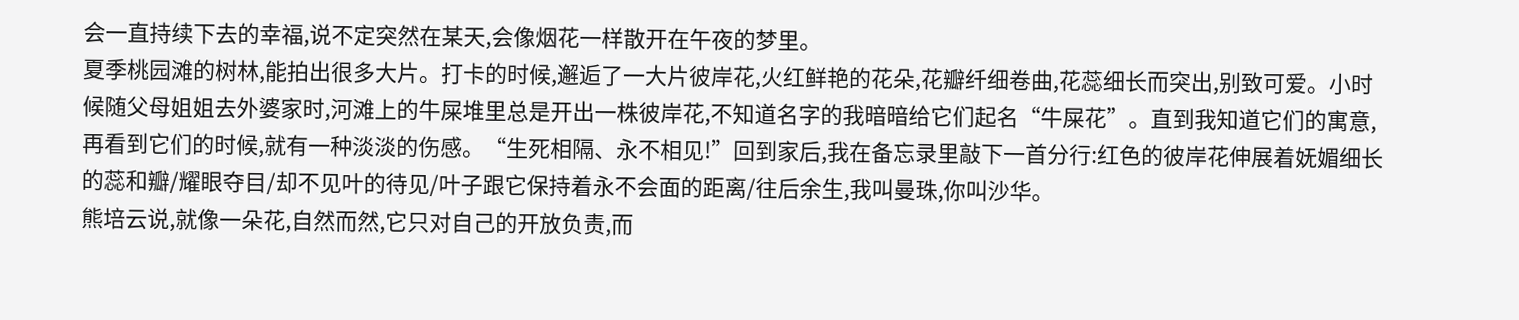会一直持续下去的幸福,说不定突然在某天,会像烟花一样散开在午夜的梦里。
夏季桃园滩的树林,能拍出很多大片。打卡的时候,邂逅了一大片彼岸花,火红鲜艳的花朵,花瓣纤细卷曲,花蕊细长而突出,别致可爱。小时候随父母姐姐去外婆家时,河滩上的牛屎堆里总是开出一株彼岸花,不知道名字的我暗暗给它们起名“牛屎花”。直到我知道它们的寓意,再看到它们的时候,就有一种淡淡的伤感。“生死相隔、永不相见!”回到家后,我在备忘录里敲下一首分行:红色的彼岸花伸展着妩媚细长的蕊和瓣/耀眼夺目/却不见叶的待见/叶子跟它保持着永不会面的距离/往后余生,我叫曼珠,你叫沙华。
熊培云说,就像一朵花,自然而然,它只对自己的开放负责,而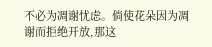不必为凋谢忧虑。倘使花朵因为凋谢而拒绝开放,那这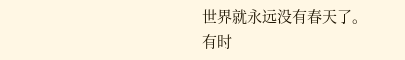世界就永远没有春天了。有时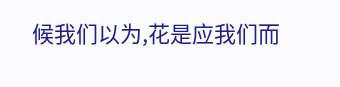候我们以为,花是应我们而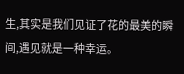生,其实是我们见证了花的最美的瞬间,遇见就是一种幸运。